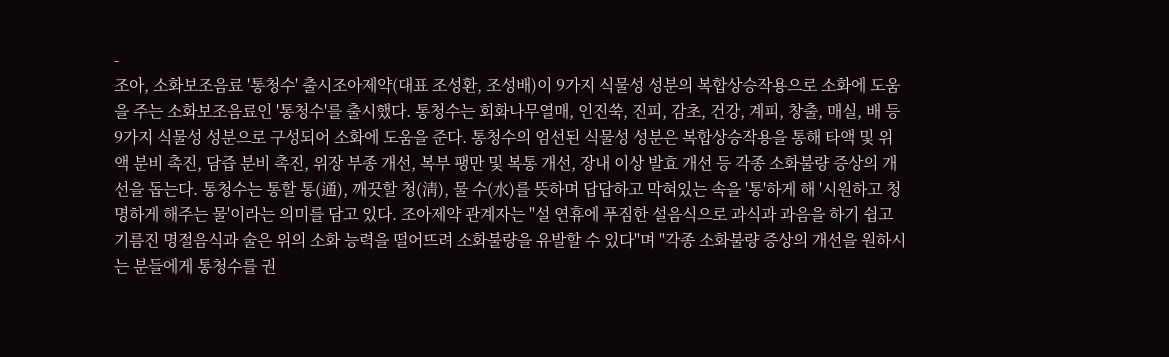-
조아, 소화보조음료 '통청수' 출시조아제약(대표 조성환, 조성배)이 9가지 식물성 성분의 복합상승작용으로 소화에 도움을 주는 소화보조음료인 '통청수'를 출시했다. 통청수는 회화나무열매, 인진쑥, 진피, 감초, 건강, 계피, 창출, 매실, 배 등 9가지 식물성 성분으로 구성되어 소화에 도움을 준다. 통청수의 엄선된 식물성 성분은 복합상승작용을 통해 타액 및 위액 분비 촉진, 담즙 분비 촉진, 위장 부종 개선, 복부 팽만 및 복통 개선, 장내 이상 발효 개선 등 각종 소화불량 증상의 개선을 돕는다. 통청수는 통할 통(通), 깨끗할 청(淸), 물 수(水)를 뜻하며 답답하고 막혀있는 속을 '통'하게 해 '시원하고 청명하게 해주는 물'이라는 의미를 담고 있다. 조아제약 관계자는 "설 연휴에 푸짐한 설음식으로 과식과 과음을 하기 쉽고 기름진 명절음식과 술은 위의 소화 능력을 떨어뜨려 소화불량을 유발할 수 있다"며 "각종 소화불량 증상의 개선을 원하시는 분들에게 통청수를 권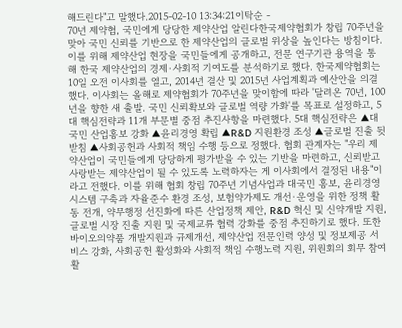해드린다"고 말했다.2015-02-10 13:34:21이탁순 -
70년 제약협, 국민에게 당당한 제약산업 알린다한국제약협회가 창립 70주년을 맞아 국민 신뢰를 기반으로 한 제약산업의 글로벌 위상을 높인다는 방침이다. 이를 위해 제약산업 현장을 국민들에게 공개하고, 전문 연구기관 용역을 통해 한국 제약산업의 경제·사회적 기여도를 분석하기로 했다. 한국제약협회는 10일 오전 이사회를 열고, 2014년 결산 및 2015년 사업계획과 예산안을 의결했다. 이사회는 올해로 제약협회가 70주년을 맞이함에 따라 '달려온 70년, 100년을 향한 새 출발. 국민 신뢰확보와 글로벌 역량 가화'를 목표로 설정하고, 5대 핵심전략과 11개 부문별 중점 추진사항을 마련했다. 5대 핵심전략은 ▲대국민 산업홍보 강화 ▲윤리경영 확립 ▲R&D 지원환경 조성 ▲글로벌 진출 뒷받침 ▲사회공헌과 사회적 책임 수행 등으로 정했다. 협회 관계자는 "우리 제약산업이 국민들에게 당당하게 평가받을 수 있는 기반을 마련하고, 신뢰받고 사랑받는 제약산업이 될 수 있도록 노력하자는 게 이사회에서 결정된 내용"이라고 전했다. 이를 위해 협회 창립 70주년 기념사업과 대국민 홍보, 윤리경영 시스템 구축과 자율준수 환경 조성, 보험약가제도 개선·운영을 위한 정책 활동 전개, 약무행정 선진화에 따른 산업정책 제안, R&D 혁신 및 신약개발 지원, 글로벌 시장 진출 지원 및 국제교류 협력 강화를 중점 추진하기로 했다. 또한 바이오의약품 개발지원과 규제개선, 제약산업 전문인력 양성 및 정보제공 서비스 강화, 사회공헌 활성화와 사회적 책임 수행노력 지원, 위원회의 회무 참여 활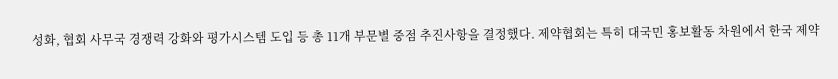성화, 협회 사무국 경쟁력 강화와 평가시스템 도입 등 총 11개 부문별 중점 추진사항을 결정했다. 제약협회는 특히 대국민 홍보활동 차원에서 한국 제약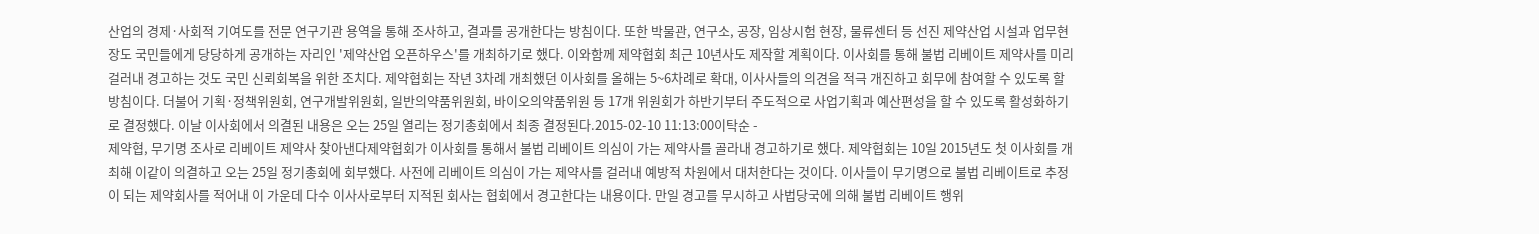산업의 경제·사회적 기여도를 전문 연구기관 용역을 통해 조사하고, 결과를 공개한다는 방침이다. 또한 박물관, 연구소, 공장, 임상시험 현장, 물류센터 등 선진 제약산업 시설과 업무현장도 국민들에게 당당하게 공개하는 자리인 '제약산업 오픈하우스'를 개최하기로 했다. 이와함께 제약협회 최근 10년사도 제작할 계획이다. 이사회를 통해 불법 리베이트 제약사를 미리 걸러내 경고하는 것도 국민 신뢰회복을 위한 조치다. 제약협회는 작년 3차례 개최했던 이사회를 올해는 5~6차례로 확대, 이사사들의 의견을 적극 개진하고 회무에 참여할 수 있도록 할 방침이다. 더불어 기획·정책위원회, 연구개발위원회, 일반의약품위원회, 바이오의약품위원 등 17개 위원회가 하반기부터 주도적으로 사업기획과 예산편성을 할 수 있도록 활성화하기로 결정했다. 이날 이사회에서 의결된 내용은 오는 25일 열리는 정기총회에서 최종 결정된다.2015-02-10 11:13:00이탁순 -
제약협, 무기명 조사로 리베이트 제약사 찾아낸다제약협회가 이사회를 통해서 불법 리베이트 의심이 가는 제약사를 골라내 경고하기로 했다. 제약협회는 10일 2015년도 첫 이사회를 개최해 이같이 의결하고 오는 25일 정기총회에 회부했다. 사전에 리베이트 의심이 가는 제약사를 걸러내 예방적 차원에서 대처한다는 것이다. 이사들이 무기명으로 불법 리베이트로 추정이 되는 제약회사를 적어내 이 가운데 다수 이사사로부터 지적된 회사는 협회에서 경고한다는 내용이다. 만일 경고를 무시하고 사법당국에 의해 불법 리베이트 행위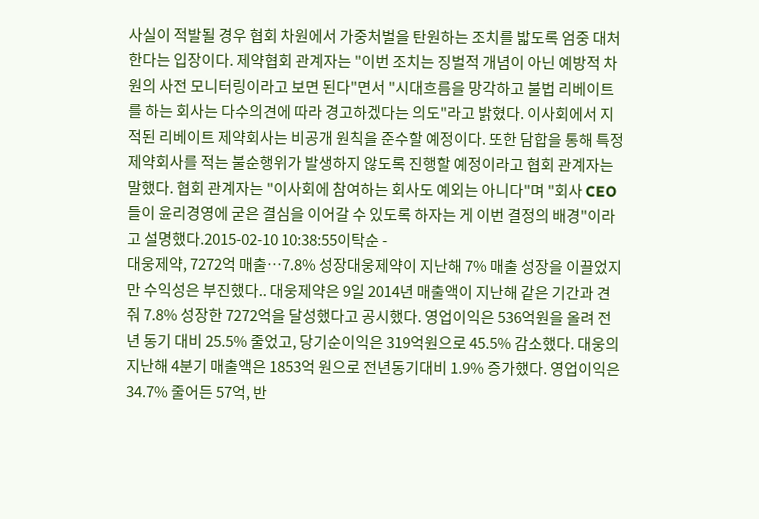사실이 적발될 경우 협회 차원에서 가중처벌을 탄원하는 조치를 밟도록 엄중 대처한다는 입장이다. 제약협회 관계자는 "이번 조치는 징벌적 개념이 아닌 예방적 차원의 사전 모니터링이라고 보면 된다"면서 "시대흐름을 망각하고 불법 리베이트를 하는 회사는 다수의견에 따라 경고하겠다는 의도"라고 밝혔다. 이사회에서 지적된 리베이트 제약회사는 비공개 원칙을 준수할 예정이다. 또한 담합을 통해 특정 제약회사를 적는 불순행위가 발생하지 않도록 진행할 예정이라고 협회 관계자는 말했다. 협회 관계자는 "이사회에 참여하는 회사도 예외는 아니다"며 "회사 CEO들이 윤리경영에 굳은 결심을 이어갈 수 있도록 하자는 게 이번 결정의 배경"이라고 설명했다.2015-02-10 10:38:55이탁순 -
대웅제약, 7272억 매출…7.8% 성장대웅제약이 지난해 7% 매출 성장을 이끌었지만 수익성은 부진했다.. 대웅제약은 9일 2014년 매출액이 지난해 같은 기간과 견줘 7.8% 성장한 7272억을 달성했다고 공시했다. 영업이익은 536억원을 올려 전년 동기 대비 25.5% 줄었고, 당기순이익은 319억원으로 45.5% 감소했다. 대웅의 지난해 4분기 매출액은 1853억 원으로 전년동기대비 1.9% 증가했다. 영업이익은 34.7% 줄어든 57억, 반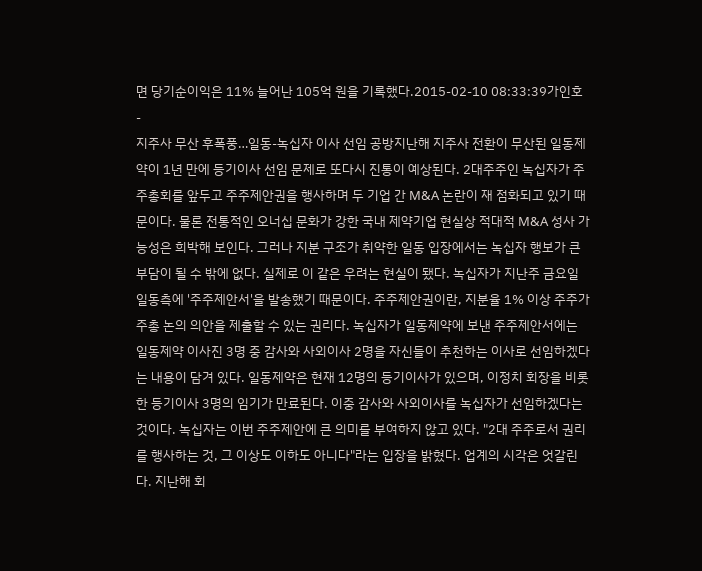면 당기순이익은 11% 늘어난 105억 원을 기록했다.2015-02-10 08:33:39가인호 -
지주사 무산 후폭풍…일동-녹십자 이사 선임 공방지난해 지주사 전환이 무산된 일동제약이 1년 만에 등기이사 선임 문제로 또다시 진통이 예상된다. 2대주주인 녹십자가 주주총회를 앞두고 주주제안권을 행사하며 두 기업 간 M&A 논란이 재 점화되고 있기 때문이다. 물론 전통적인 오너십 문화가 강한 국내 제약기업 현실상 적대적 M&A 성사 가능성은 희박해 보인다. 그러나 지분 구조가 취약한 일동 입장에서는 녹십자 행보가 큰 부담이 될 수 밖에 없다. 실제로 이 같은 우려는 현실이 됐다. 녹십자가 지난주 금요일 일동측에 '주주제안서'을 발송했기 때문이다. 주주제안권이란, 지분율 1% 이상 주주가 주총 논의 의안을 제출할 수 있는 권리다. 녹십자가 일동제약에 보낸 주주제안서에는 일동제약 이사진 3명 중 감사와 사외이사 2명을 자신들이 추천하는 이사로 선임하겠다는 내용이 담겨 있다. 일동제약은 현재 12명의 등기이사가 있으며, 이정치 회장을 비롯한 등기이사 3명의 임기가 만료된다. 이중 감사와 사외이사를 녹십자가 선임하겠다는 것이다. 녹십자는 이번 주주제안에 큰 의미를 부여하지 않고 있다. "2대 주주로서 권리를 행사하는 것, 그 이상도 이하도 아니다"라는 입장을 밝혔다. 업계의 시각은 엇갈린다. 지난해 회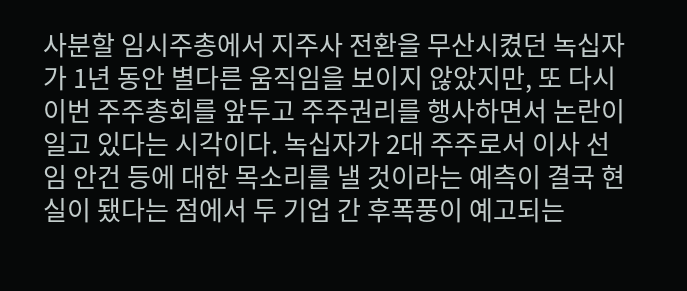사분할 임시주총에서 지주사 전환을 무산시켰던 녹십자가 1년 동안 별다른 움직임을 보이지 않았지만, 또 다시 이번 주주총회를 앞두고 주주권리를 행사하면서 논란이 일고 있다는 시각이다. 녹십자가 2대 주주로서 이사 선임 안건 등에 대한 목소리를 낼 것이라는 예측이 결국 현실이 됐다는 점에서 두 기업 간 후폭풍이 예고되는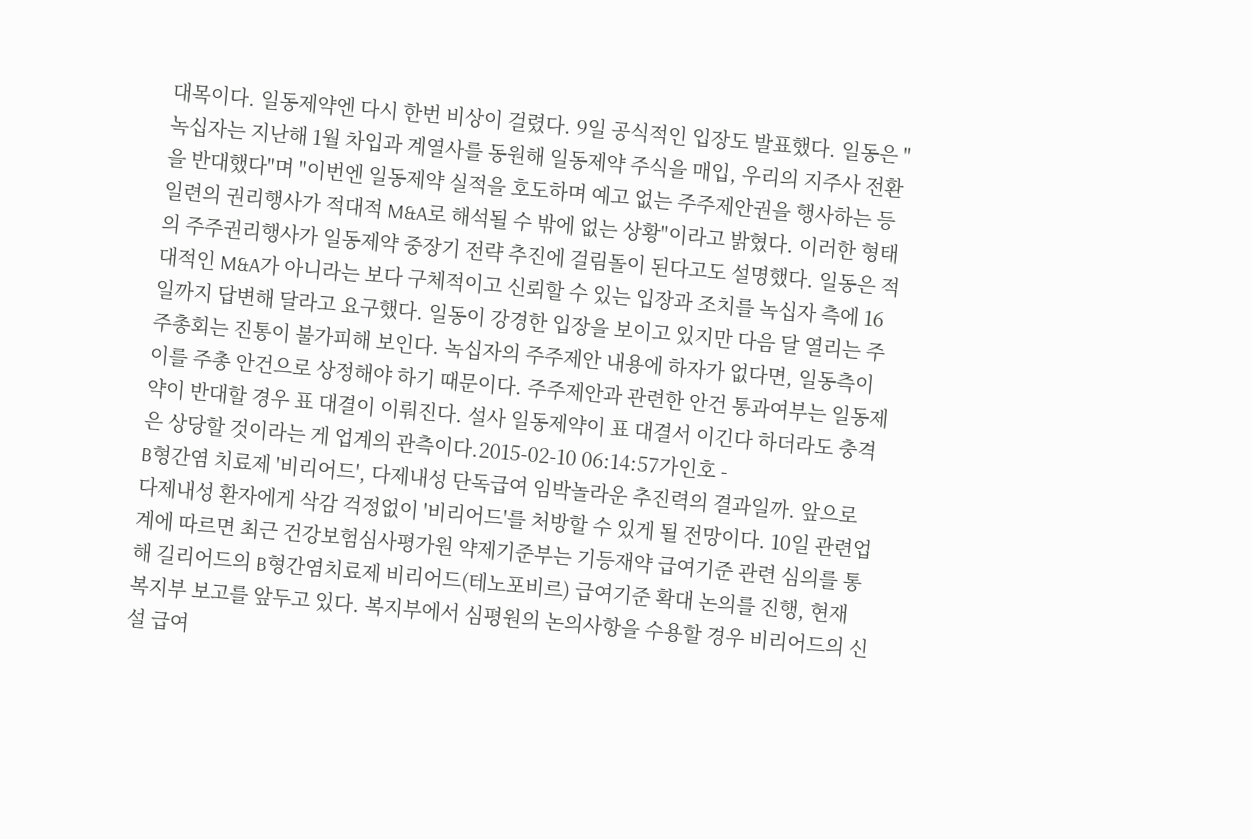대목이다. 일동제약엔 다시 한번 비상이 걸렸다. 9일 공식적인 입장도 발표했다. 일동은 "녹십자는 지난해 1월 차입과 계열사를 동원해 일동제약 주식을 매입, 우리의 지주사 전환을 반대했다"며 "이번엔 일동제약 실적을 호도하며 예고 없는 주주제안권을 행사하는 등 일련의 권리행사가 적대적 M&A로 해석될 수 밖에 없는 상황"이라고 밝혔다. 이러한 형태의 주주권리행사가 일동제약 중장기 전략 추진에 걸림돌이 된다고도 설명했다. 일동은 적대적인 M&A가 아니라는 보다 구체적이고 신뢰할 수 있는 입장과 조치를 녹십자 측에 16일까지 답변해 달라고 요구했다. 일동이 강경한 입장을 보이고 있지만 다음 달 열리는 주주총회는 진통이 불가피해 보인다. 녹십자의 주주제안 내용에 하자가 없다면, 일동측이 이를 주총 안건으로 상정해야 하기 때문이다. 주주제안과 관련한 안건 통과여부는 일동제약이 반대할 경우 표 대결이 이뤄진다. 설사 일동제약이 표 대결서 이긴다 하더라도 충격은 상당할 것이라는 게 업계의 관측이다.2015-02-10 06:14:57가인호 -
B형간염 치료제 '비리어드', 다제내성 단독급여 임박놀라운 추진력의 결과일까. 앞으로 다제내성 환자에게 삭감 걱정없이 '비리어드'를 처방할 수 있게 될 전망이다. 10일 관련업계에 따르면 최근 건강보험심사평가원 약제기준부는 기등재약 급여기준 관련 심의를 통해 길리어드의 B형간염치료제 비리어드(테노포비르) 급여기준 확대 논의를 진행, 현재 복지부 보고를 앞두고 있다. 복지부에서 심평원의 논의사항을 수용할 경우 비리어드의 신설 급여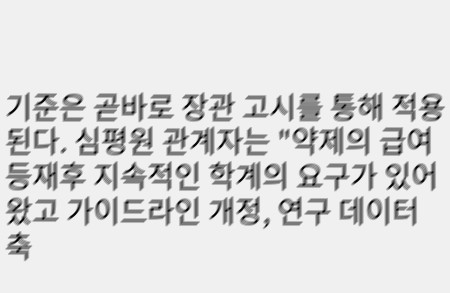기준은 곧바로 장관 고시를 통해 적용된다. 심평원 관계자는 "약제의 급여 등재후 지속적인 학계의 요구가 있어 왔고 가이드라인 개정, 연구 데이터 축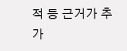적 등 근거가 추가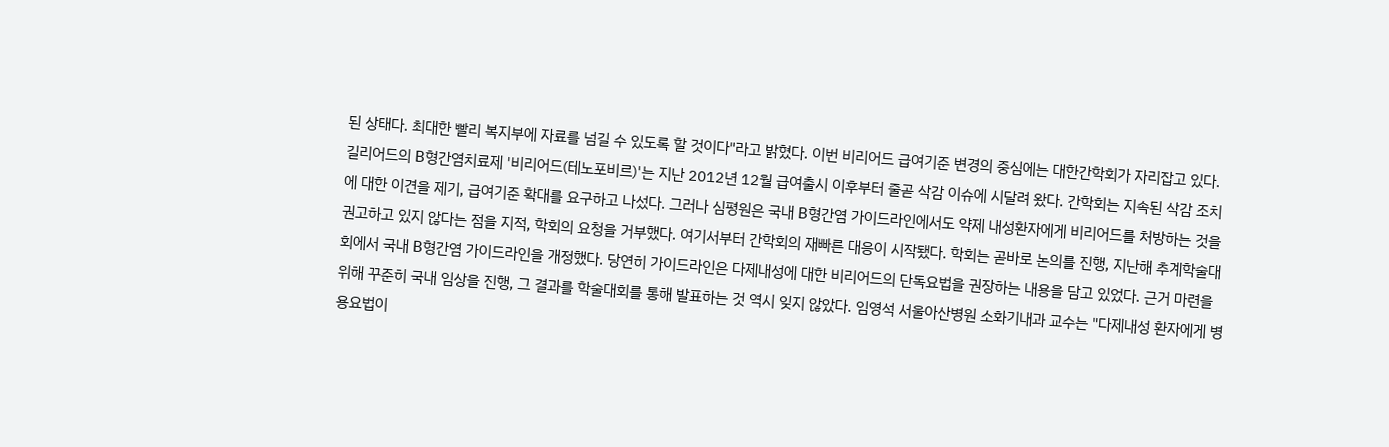된 상태다. 최대한 빨리 복지부에 자료를 넘길 수 있도록 할 것이다"라고 밝혔다. 이번 비리어드 급여기준 변경의 중심에는 대한간학회가 자리잡고 있다. 길리어드의 B형간염치료제 '비리어드(테노포비르)'는 지난 2012년 12월 급여출시 이후부터 줄곧 삭감 이슈에 시달려 왔다. 간학회는 지속된 삭감 조치에 대한 이견을 제기, 급여기준 확대를 요구하고 나섰다. 그러나 심평원은 국내 B형간염 가이드라인에서도 약제 내성환자에게 비리어드를 처방하는 것을 권고하고 있지 않다는 점을 지적, 학회의 요청을 거부했다. 여기서부터 간학회의 재빠른 대응이 시작됐다. 학회는 곧바로 논의를 진행, 지난해 추계학술대회에서 국내 B형간염 가이드라인을 개정했다. 당연히 가이드라인은 다제내성에 대한 비리어드의 단독요법을 권장하는 내용을 담고 있었다. 근거 마련을 위해 꾸준히 국내 임상을 진행, 그 결과를 학술대회를 통해 발표하는 것 역시 잊지 않았다. 임영석 서울아산병원 소화기내과 교수는 "다제내성 환자에게 병용요법이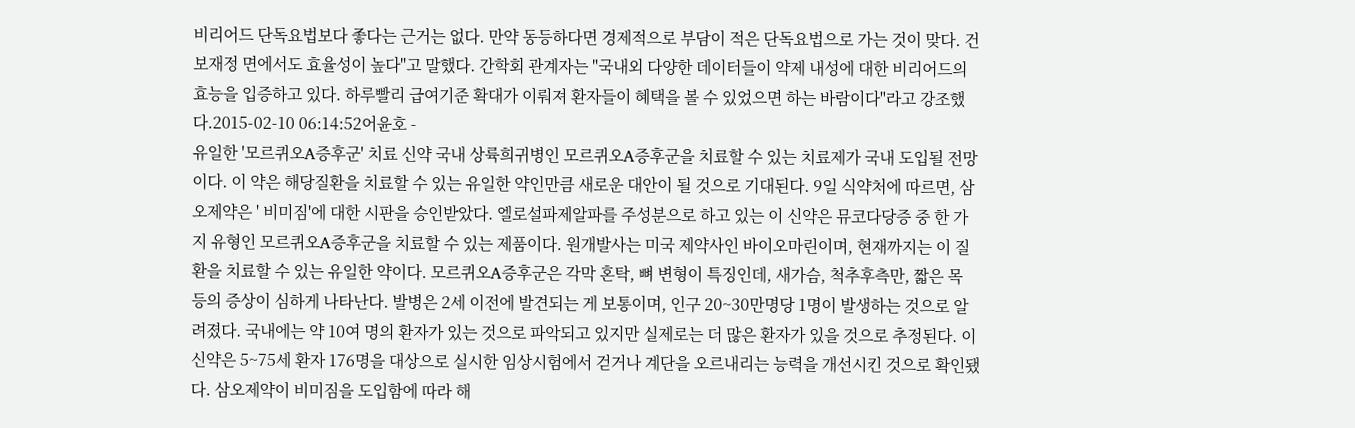비리어드 단독요법보다 좋다는 근거는 없다. 만약 동등하다면 경제적으로 부담이 적은 단독요법으로 가는 것이 맞다. 건보재정 면에서도 효율성이 높다"고 말했다. 간학회 관계자는 "국내외 다양한 데이터들이 약제 내성에 대한 비리어드의 효능을 입증하고 있다. 하루빨리 급여기준 확대가 이뤄져 환자들이 혜택을 볼 수 있었으면 하는 바람이다"라고 강조했다.2015-02-10 06:14:52어윤호 -
유일한 '모르퀴오A증후군' 치료 신약 국내 상륙희귀병인 모르퀴오A증후군을 치료할 수 있는 치료제가 국내 도입될 전망이다. 이 약은 해당질환을 치료할 수 있는 유일한 약인만큼 새로운 대안이 될 것으로 기대된다. 9일 식약처에 따르면, 삼오제약은 ' 비미짐'에 대한 시판을 승인받았다. 엘로설파제알파를 주성분으로 하고 있는 이 신약은 뮤코다당증 중 한 가지 유형인 모르퀴오A증후군을 치료할 수 있는 제품이다. 원개발사는 미국 제약사인 바이오마린이며, 현재까지는 이 질환을 치료할 수 있는 유일한 약이다. 모르퀴오A증후군은 각막 혼탁, 뼈 변형이 특징인데, 새가슴, 척추후측만, 짧은 목 등의 증상이 심하게 나타난다. 발병은 2세 이전에 발견되는 게 보통이며, 인구 20~30만명당 1명이 발생하는 것으로 알려졌다. 국내에는 약 10여 명의 환자가 있는 것으로 파악되고 있지만 실제로는 더 많은 환자가 있을 것으로 추정된다. 이 신약은 5~75세 환자 176명을 대상으로 실시한 임상시험에서 걷거나 계단을 오르내리는 능력을 개선시킨 것으로 확인됐다. 삼오제약이 비미짐을 도입함에 따라 해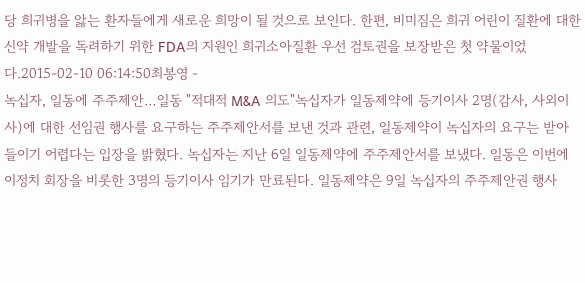당 희귀병을 앓는 환자들에게 새로운 희망이 될 것으로 보인다. 한편, 비미짐은 희귀 어린이 질환에 대한 신약 개발을 독려하기 위한 FDA의 지원인 희귀소아질환 우선 검토권을 보장받은 첫 약물이었다.2015-02-10 06:14:50최봉영 -
녹십자, 일동에 주주제안…일동 "적대적 M&A 의도"녹십자가 일동제약에 등기이사 2명(감사, 사외이사)에 대한 선임권 행사를 요구하는 주주제안서를 보낸 것과 관련, 일동제약이 녹십자의 요구는 받아들이기 어렵다는 입장을 밝혔다. 녹십자는 지난 6일 일동제약에 주주제안서를 보냈다. 일동은 이번에 이정치 회장을 비롯한 3명의 등기이사 임기가 만료된다. 일동제약은 9일 녹십자의 주주제안권 행사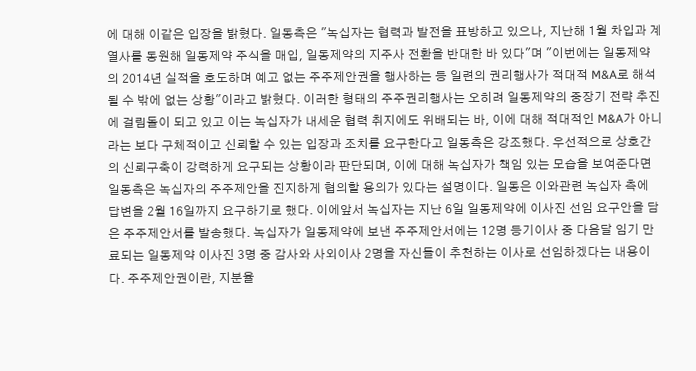에 대해 이같은 입장을 밝혔다. 일동측은 "녹십자는 협력과 발전을 표방하고 있으나, 지난해 1월 차입과 계열사를 동원해 일동제약 주식을 매입, 일동제약의 지주사 전환을 반대한 바 있다"며 "이번에는 일동제약의 2014년 실적을 호도하며 예고 없는 주주제안권을 행사하는 등 일련의 권리행사가 적대적 M&A로 해석될 수 밖에 없는 상황"이라고 밝혔다. 이러한 형태의 주주권리행사는 오히려 일동제약의 중장기 전략 추진에 걸림돌이 되고 있고 이는 녹십자가 내세운 협력 취지에도 위배되는 바, 이에 대해 적대적인 M&A가 아니라는 보다 구체적이고 신뢰할 수 있는 입장과 조치를 요구한다고 일동측은 강조했다. 우선적으로 상호간의 신뢰구축이 강력하게 요구되는 상황이라 판단되며, 이에 대해 녹십자가 책임 있는 모습을 보여준다면 일동측은 녹십자의 주주제안을 진지하게 협의할 용의가 있다는 설명이다. 일동은 이와관련 녹십자 측에 답변을 2월 16일까지 요구하기로 했다. 이에앞서 녹십자는 지난 6일 일동제약에 이사진 선임 요구안을 담은 주주제안서를 발송했다. 녹십자가 일동제약에 보낸 주주제안서에는 12명 등기이사 중 다음달 임기 만료되는 일동제약 이사진 3명 중 감사와 사외이사 2명을 자신들이 추천하는 이사로 선임하겠다는 내용이다. 주주제안권이란, 지분율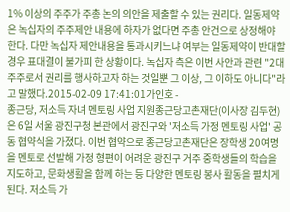1% 이상의 주주가 주총 논의 의안을 제출할 수 있는 권리다. 일동제약은 녹십자의 주주제안 내용에 하자가 없다면 주총 안건으로 상정해야 한다. 다만 녹십자 제안내용을 통과시키느냐 여부는 일동제약이 반대할 경우 표대결이 불가피 한 상황이다. 녹십자 측은 이번 사안과 관련 "2대 주주로서 권리를 행사하고자 하는 것일뿐 그 이상, 그 이하도 아니다"라고 말했다.2015-02-09 17:41:01가인호 -
종근당, 저소득 자녀 멘토링 사업 지원종근당고촌재단(이사장 김두현)은 6일 서울 광진구청 본관에서 광진구와 '저소득 가정 멘토링 사업' 공동 협약식을 가졌다. 이번 협약으로 종근당고촌재단은 장학생 20여명을 멘토로 선발해 가정 형편이 어려운 광진구 거주 중학생들의 학습을 지도하고, 문화생활을 함께 하는 등 다양한 멘토링 봉사 활동을 펼치게 된다. 저소득 가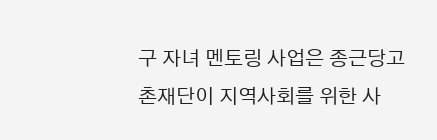구 자녀 멘토링 사업은 종근당고촌재단이 지역사회를 위한 사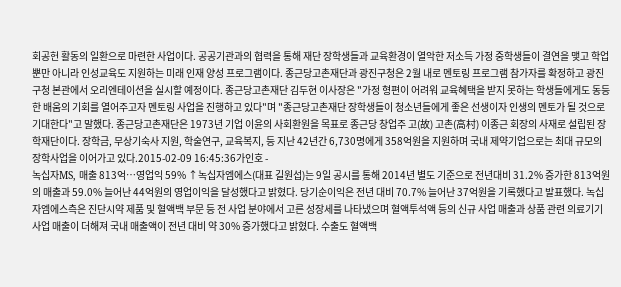회공헌 활동의 일환으로 마련한 사업이다. 공공기관과의 협력을 통해 재단 장학생들과 교육환경이 열악한 저소득 가정 중학생들이 결연을 맺고 학업뿐만 아니라 인성교육도 지원하는 미래 인재 양성 프로그램이다. 종근당고촌재단과 광진구청은 2월 내로 멘토링 프로그램 참가자를 확정하고 광진구청 본관에서 오리엔테이션을 실시할 예정이다. 종근당고촌재단 김두현 이사장은 "가정 형편이 어려워 교육혜택을 받지 못하는 학생들에게도 동등한 배움의 기회를 열어주고자 멘토링 사업을 진행하고 있다"며 "종근당고촌재단 장학생들이 청소년들에게 좋은 선생이자 인생의 멘토가 될 것으로 기대한다"고 말했다. 종근당고촌재단은 1973년 기업 이윤의 사회환원을 목표로 종근당 창업주 고(故) 고촌(高村) 이종근 회장의 사재로 설립된 장학재단이다. 장학금, 무상기숙사 지원, 학술연구, 교육복지, 등 지난 42년간 6,730명에게 358억원을 지원하며 국내 제약기업으로는 최대 규모의 장학사업을 이어가고 있다.2015-02-09 16:45:36가인호 -
녹십자MS, 매출 813억…영업익 59% ↑녹십자엠에스(대표 길원섭)는 9일 공시를 통해 2014년 별도 기준으로 전년대비 31.2% 증가한 813억원의 매출과 59.0% 늘어난 44억원의 영업이익을 달성했다고 밝혔다. 당기순이익은 전년 대비 70.7% 늘어난 37억원을 기록했다고 발표했다. 녹십자엠에스측은 진단시약 제품 및 혈액백 부문 등 전 사업 분야에서 고른 성장세를 나타냈으며 혈액투석액 등의 신규 사업 매출과 상품 관련 의료기기 사업 매출이 더해져 국내 매출액이 전년 대비 약 30% 증가했다고 밝혔다. 수출도 혈액백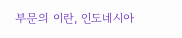부문의 이란, 인도네시아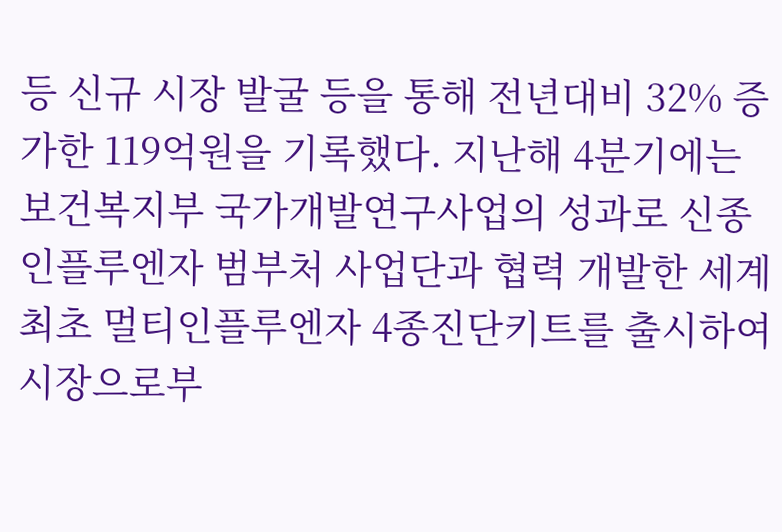등 신규 시장 발굴 등을 통해 전년대비 32% 증가한 119억원을 기록했다. 지난해 4분기에는 보건복지부 국가개발연구사업의 성과로 신종 인플루엔자 범부처 사업단과 협력 개발한 세계 최초 멀티인플루엔자 4종진단키트를 출시하여 시장으로부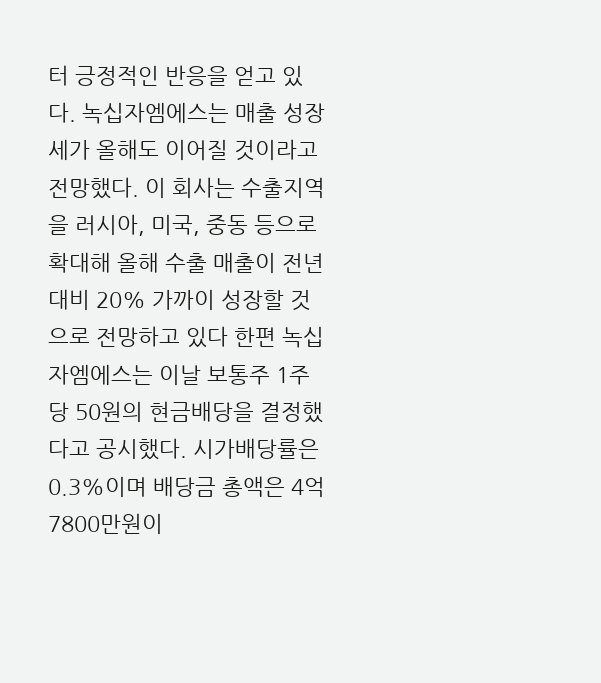터 긍정적인 반응을 얻고 있다. 녹십자엠에스는 매출 성장세가 올해도 이어질 것이라고 전망했다. 이 회사는 수출지역을 러시아, 미국, 중동 등으로 확대해 올해 수출 매출이 전년대비 20% 가까이 성장할 것으로 전망하고 있다 한편 녹십자엠에스는 이날 보통주 1주당 50원의 현금배당을 결정했다고 공시했다. 시가배당률은 0.3%이며 배당금 총액은 4억 7800만원이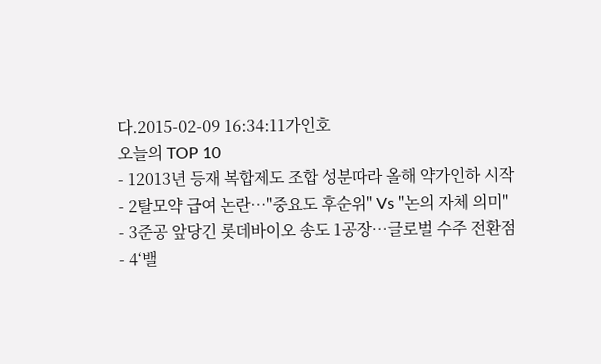다.2015-02-09 16:34:11가인호
오늘의 TOP 10
- 12013년 등재 복합제도 조합 성분따라 올해 약가인하 시작
- 2탈모약 급여 논란…"중요도 후순위" Vs "논의 자체 의미"
- 3준공 앞당긴 롯데바이오 송도 1공장…글로벌 수주 전환점
- 4‘밸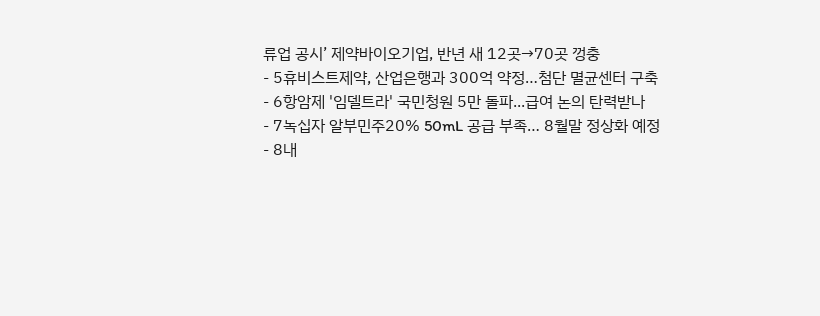류업 공시’ 제약바이오기업, 반년 새 12곳→70곳 껑충
- 5휴비스트제약, 산업은행과 300억 약정…첨단 멸균센터 구축
- 6항암제 '임델트라' 국민청원 5만 돌파...급여 논의 탄력받나
- 7녹십자 알부민주20% 50mL 공급 부족… 8월말 정상화 예정
- 8내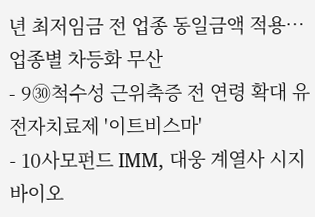년 최저임금 전 업종 동일금액 적용…업종별 차등화 무산
- 9㉚척수성 근위축증 전 연령 확대 유전자치료제 '이트비스마'
- 10사모펀드 IMM, 대웅 계열사 시지바이오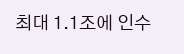최대 1.1조에 인수